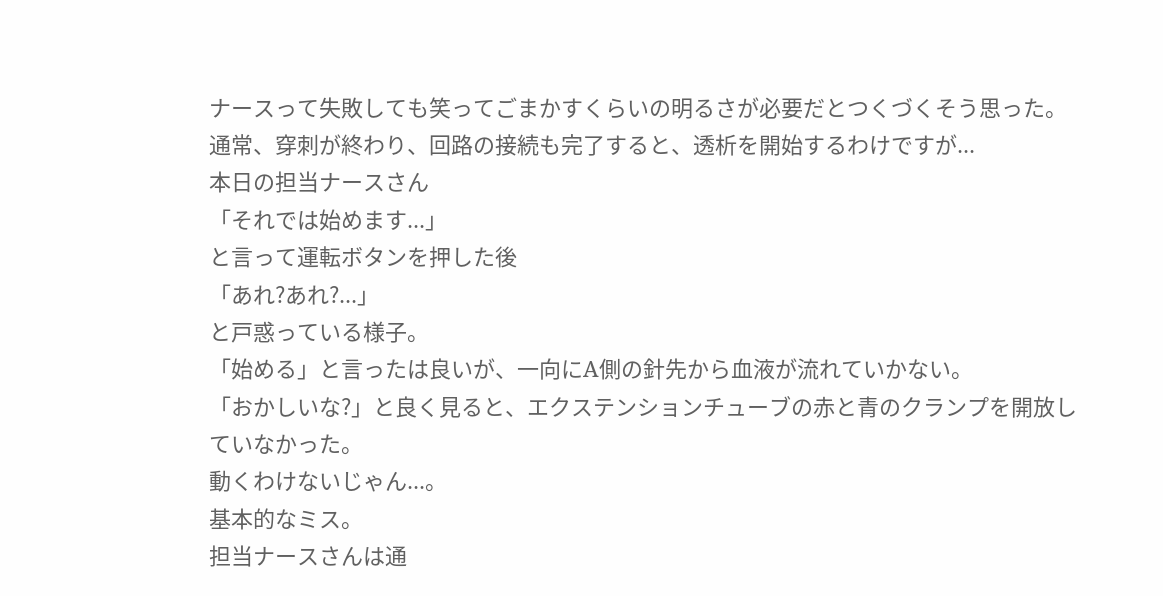ナースって失敗しても笑ってごまかすくらいの明るさが必要だとつくづくそう思った。
通常、穿刺が終わり、回路の接続も完了すると、透析を開始するわけですが...
本日の担当ナースさん
「それでは始めます...」
と言って運転ボタンを押した後
「あれ?あれ?...」
と戸惑っている様子。
「始める」と言ったは良いが、一向にA側の針先から血液が流れていかない。
「おかしいな?」と良く見ると、エクステンションチューブの赤と青のクランプを開放していなかった。
動くわけないじゃん...。
基本的なミス。
担当ナースさんは通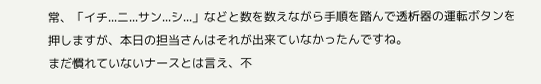常、「イチ...ニ...サン...シ...」などと数を数えながら手順を踏んで透析器の運転ボタンを押しますが、本日の担当さんはそれが出来ていなかったんですね。
まだ慣れていないナースとは言え、不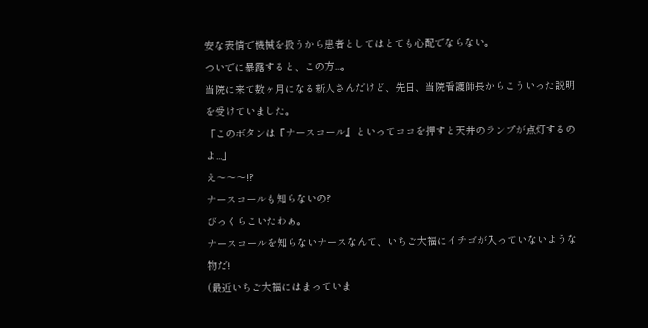安な表情で機械を扱うから患者としてはとても心配でならない。
ついでに暴露すると、この方...。
当院に来て数ヶ月になる新人さんだけど、先日、当院看護師長からこういった説明を受けていました。
「このボタンは『ナースコール』といってココを押すと天井のランプが点灯するのよ...」
え〜〜〜!?
ナースコールも知らないの?
びっくらこいたわぁ。
ナースコールを知らないナースなんて、いちご大福にイチゴが入っていないような物だ!
(最近いちご大福にはまっていま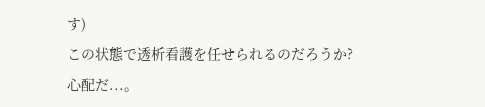す)
この状態で透析看護を任せられるのだろうか?
心配だ...。